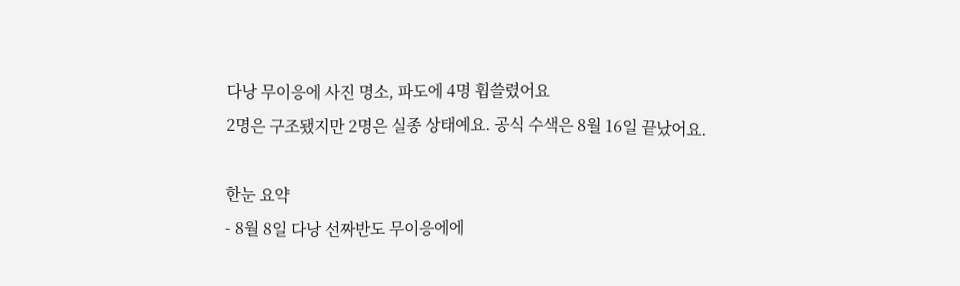다낭 무이응에 사진 명소, 파도에 4명 휩쓸렸어요
2명은 구조됐지만 2명은 실종 상태예요. 공식 수색은 8월 16일 끝났어요.

한눈 요약
- 8월 8일 다낭 선짜반도 무이응에에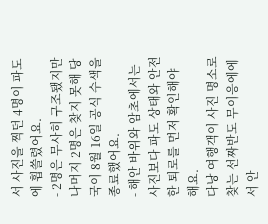서 사진을 찍던 4명이 파도에 휩쓸렸어요.
- 2명은 무사히 구조됐지만 나머지 2명은 찾지 못해 당국이 8월 16일 공식 수색을 종료했어요.
- 해안 바위와 암초에서는 사진보다 파도 상태와 안전한 퇴로를 먼저 확인해야 해요.
다낭 여행객이 사진 명소로 찾는 선짜반도 무이응에에서 안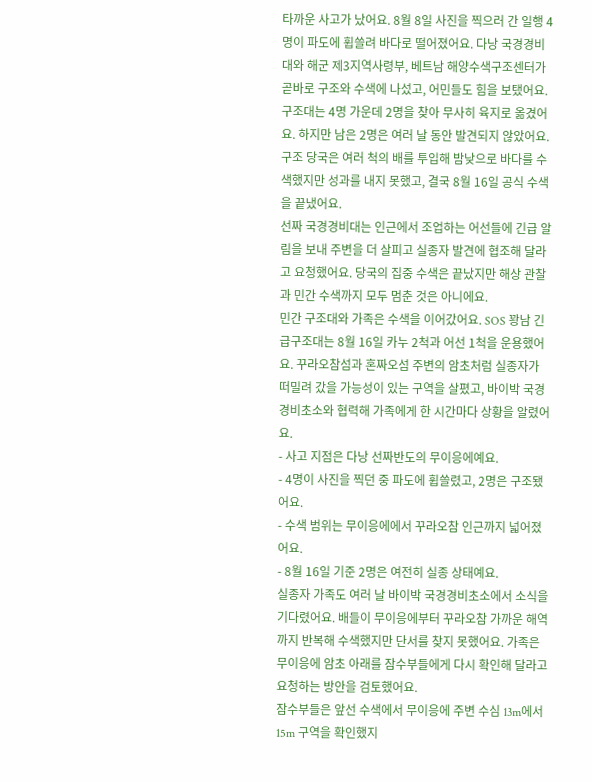타까운 사고가 났어요. 8월 8일 사진을 찍으러 간 일행 4명이 파도에 휩쓸려 바다로 떨어졌어요. 다낭 국경경비대와 해군 제3지역사령부, 베트남 해양수색구조센터가 곧바로 구조와 수색에 나섰고, 어민들도 힘을 보탰어요.
구조대는 4명 가운데 2명을 찾아 무사히 육지로 옮겼어요. 하지만 남은 2명은 여러 날 동안 발견되지 않았어요. 구조 당국은 여러 척의 배를 투입해 밤낮으로 바다를 수색했지만 성과를 내지 못했고, 결국 8월 16일 공식 수색을 끝냈어요.
선짜 국경경비대는 인근에서 조업하는 어선들에 긴급 알림을 보내 주변을 더 살피고 실종자 발견에 협조해 달라고 요청했어요. 당국의 집중 수색은 끝났지만 해상 관찰과 민간 수색까지 모두 멈춘 것은 아니에요.
민간 구조대와 가족은 수색을 이어갔어요. SOS 꽝남 긴급구조대는 8월 16일 카누 2척과 어선 1척을 운용했어요. 꾸라오참섬과 혼짜오섬 주변의 암초처럼 실종자가 떠밀려 갔을 가능성이 있는 구역을 살폈고, 바이박 국경경비초소와 협력해 가족에게 한 시간마다 상황을 알렸어요.
- 사고 지점은 다낭 선짜반도의 무이응에예요.
- 4명이 사진을 찍던 중 파도에 휩쓸렸고, 2명은 구조됐어요.
- 수색 범위는 무이응에에서 꾸라오참 인근까지 넓어졌어요.
- 8월 16일 기준 2명은 여전히 실종 상태예요.
실종자 가족도 여러 날 바이박 국경경비초소에서 소식을 기다렸어요. 배들이 무이응에부터 꾸라오참 가까운 해역까지 반복해 수색했지만 단서를 찾지 못했어요. 가족은 무이응에 암초 아래를 잠수부들에게 다시 확인해 달라고 요청하는 방안을 검토했어요.
잠수부들은 앞선 수색에서 무이응에 주변 수심 13m에서 15m 구역을 확인했지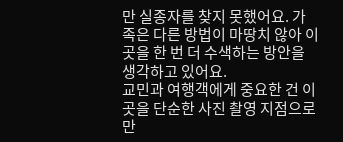만 실종자를 찾지 못했어요. 가족은 다른 방법이 마땅치 않아 이곳을 한 번 더 수색하는 방안을 생각하고 있어요.
교민과 여행객에게 중요한 건 이곳을 단순한 사진 촬영 지점으로만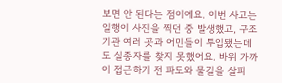보면 안 된다는 점이에요. 이번 사고는 일행이 사진을 찍던 중 발생했고, 구조기관 여러 곳과 어민들이 투입됐는데도 실종자를 찾지 못했어요. 바위 가까이 접근하기 전 파도와 물길을 살피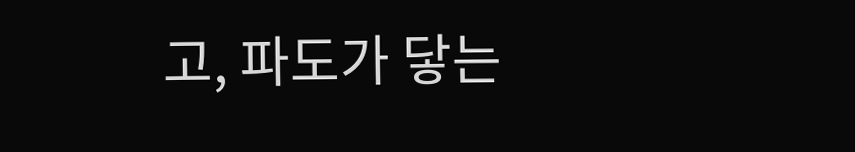고, 파도가 닿는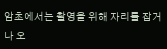암초에서는 촬영을 위해 자리를 잡거나 오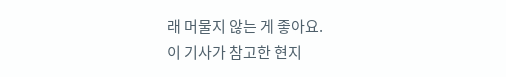래 머물지 않는 게 좋아요.
이 기사가 참고한 현지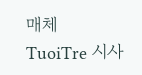매체
TuoiTre 시사